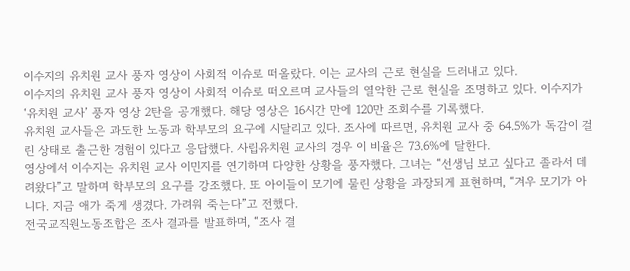이수지의 유치원 교사 풍자 영상이 사회적 이슈로 떠올랐다. 이는 교사의 근로 현실을 드러내고 있다.
이수지의 유치원 교사 풍자 영상이 사회적 이슈로 떠오르며 교사들의 열악한 근로 현실을 조명하고 있다. 이수지가 ‘유치원 교사’ 풍자 영상 2탄을 공개했다. 해당 영상은 16시간 만에 120만 조회수를 기록했다.
유치원 교사들은 과도한 노동과 학부모의 요구에 시달리고 있다. 조사에 따르면, 유치원 교사 중 64.5%가 독감이 걸린 상태로 출근한 경험이 있다고 응답했다. 사립유치원 교사의 경우 이 비율은 73.6%에 달한다.
영상에서 이수지는 유치원 교사 이민지를 연기하며 다양한 상황을 풍자했다. 그녀는 “선생님 보고 싶다고 졸라서 데려왔다”고 말하며 학부모의 요구를 강조했다. 또 아이들이 모기에 물린 상황을 과장되게 표현하며, “겨우 모기가 아니다. 지금 애가 죽게 생겼다. 가려워 죽는다”고 전했다.
전국교직원노동조합은 조사 결과를 발표하며, “조사 결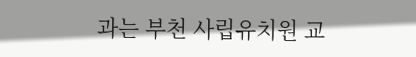과는 부천 사립유치원 교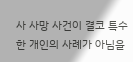사 사망 사건이 결코 특수한 개인의 사례가 아님을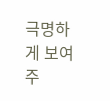극명하게 보여주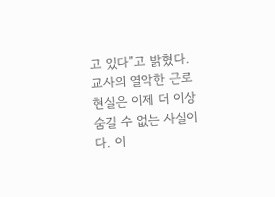고 있다”고 밝혔다.
교사의 열악한 근로 현실은 이제 더 이상 숨길 수 없는 사실이다. 이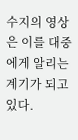수지의 영상은 이를 대중에게 알리는 계기가 되고 있다.